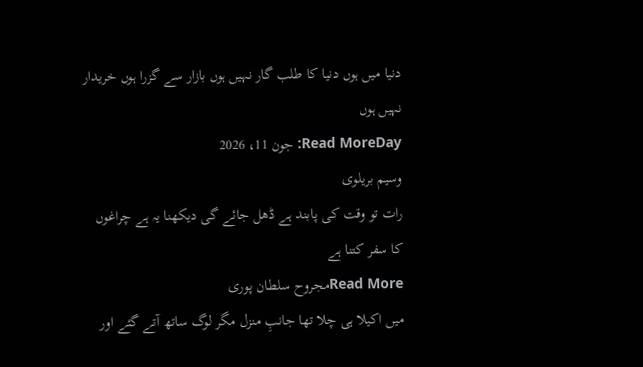دنیا میں ہوں دنیا کا طلب گار نہیں ہوں بازار سے گزرا ہوں خریدار نہیں ہوں
Read MoreDay: جون 11، 2026
وسیم بریلوی
رات تو وقت کی پابند ہے ڈھل جائے گی دیکھنا یہ ہے چراغوں کا سفر کتنا ہے
Read Moreمجروح سلطان پوری
میں اکیلا ہی چلا تھا جانبِ منزل مگر لوگ ساتھ آتے گئے اور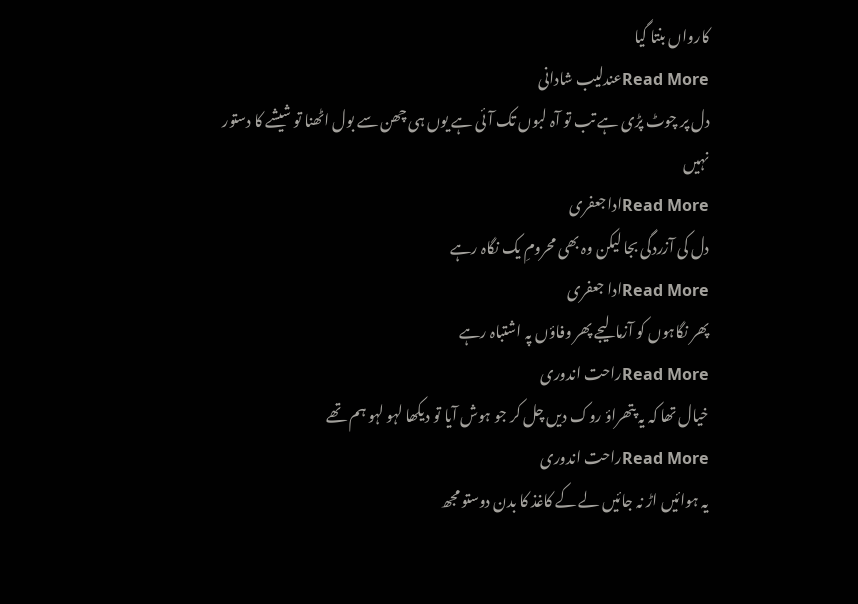کارواں بنتا گیا
Read Moreعندلیب شادانی
دل پر چوٹ پڑی ہے تب تو آہ لبوں تک آئی ہے یوں ہی چھن سے بول اٹھنا تو شیشے کا دستور نہیں
Read Moreاداجعفری
دل کی آزردگی بجا لیکن وہ بھی محرومِ یک نگاہ رہے
Read Moreادا جعفری
پھر نگاہوں کو آزما لیجے پھر وفاؤں پہ اشتباہ رہے
Read Moreراحت اندوری
خیال تھا کہ یہ پتھراؤ روک دیں چل کر جو ہوش آیا تو دیکھا لہو لہو ہم تھے
Read Moreراحت اندوری
یہ ہوائیں اڑ نہ جائیں لے کے کاغذ کا بدن دوستو مجھ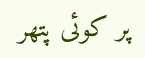پر کوئی پتھر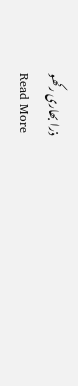ذرا بھاری رکھو
Read More